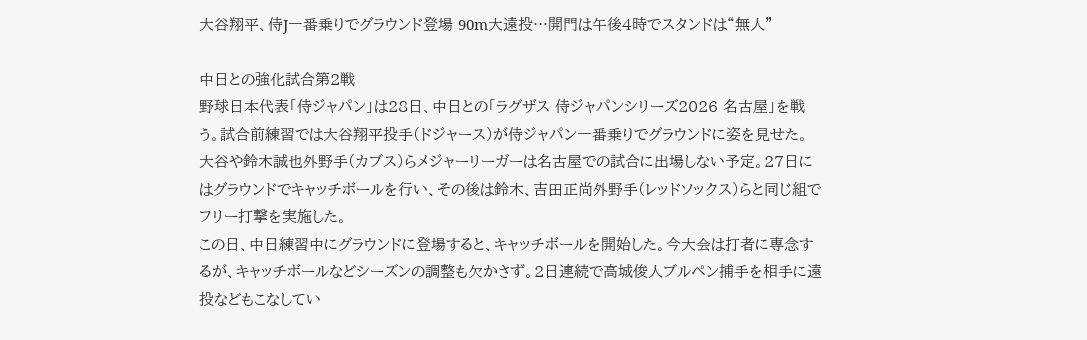大谷翔平、侍J一番乗りでグラウンド登場 90m大遠投…開門は午後4時でスタンドは“無人”

中日との強化試合第2戦
野球日本代表「侍ジャパン」は28日、中日との「ラグザス 侍ジャパンシリーズ2026 名古屋」を戦う。試合前練習では大谷翔平投手(ドジャース)が侍ジャパン一番乗りでグラウンドに姿を見せた。
大谷や鈴木誠也外野手(カブス)らメジャーリーガーは名古屋での試合に出場しない予定。27日にはグラウンドでキャッチボールを行い、その後は鈴木、吉田正尚外野手(レッドソックス)らと同じ組でフリー打撃を実施した。
この日、中日練習中にグラウンドに登場すると、キャッチボールを開始した。今大会は打者に専念するが、キャッチボールなどシーズンの調整も欠かさず。2日連続で高城俊人ブルペン捕手を相手に遠投などもこなしてい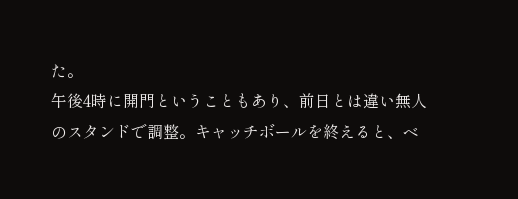た。
午後4時に開門ということもあり、前日とは違い無人のスタンドで調整。キャッチボールを終えると、ベ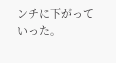ンチに下がっていった。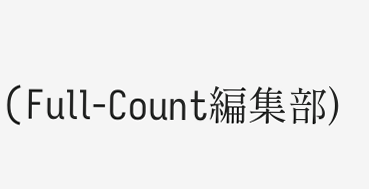(Full-Count編集部)